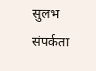सुलभ संपर्कता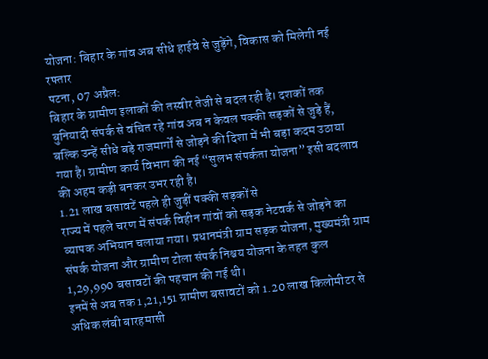योजना: बिहार के गांव अब सीधे हाईवे से जुड़ेंगे, विकास को मिलेगी नई रफ्तार
पटना, 07 अप्रैल:
बिहार के ग्रामीण इलाकों की तस्वीर तेजी से बदल रही है। दशकों तक बुनियादी संपर्क से वंचित रहे गांव अब न केवल पक्की सड़कों से जुड़े हैं, बल्कि उन्हें सीधे बड़े राजमार्गों से जोड़ने की दिशा में भी बड़ा कदम उठाया गया है। ग्रामीण कार्य विभाग की नई “सुलभ संपर्कता योजना” इसी बदलाव की अहम कड़ी बनकर उभर रही है।
1.21 लाख बसावटें पहले ही जुड़ीं पक्की सड़कों से
राज्य में पहले चरण में संपर्क विहीन गांवों को सड़क नेटवर्क से जोड़ने का व्यापक अभियान चलाया गया। प्रधानमंत्री ग्राम सड़क योजना, मुख्यमंत्री ग्राम संपर्क योजना और ग्रामीण टोला संपर्क निश्चय योजना के तहत कुल 1,29,990 बसावटों की पहचान की गई थी।
इनमें से अब तक 1,21,151 ग्रामीण बसावटों को 1.20 लाख किलोमीटर से अधिक लंबी बारहमासी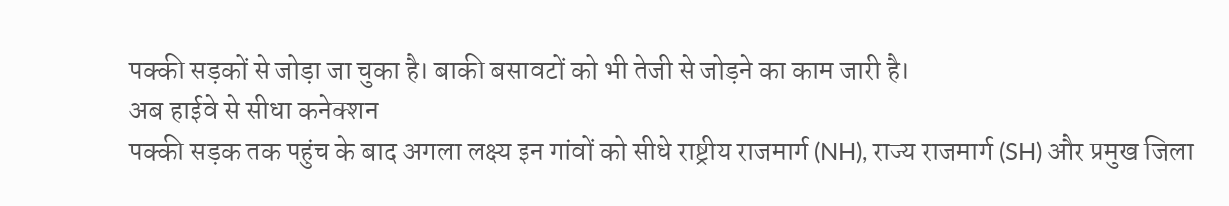पक्की सड़कों से जोड़ा जा चुका है। बाकी बसावटों को भी तेजी से जोड़ने का काम जारी है।
अब हाईवे से सीधा कनेक्शन
पक्की सड़क तक पहुंच के बाद अगला लक्ष्य इन गांवों को सीधे राष्ट्रीय राजमार्ग (NH), राज्य राजमार्ग (SH) और प्रमुख जिला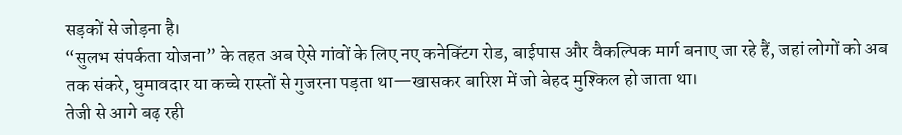सड़कों से जोड़ना है।
“सुलभ संपर्कता योजना” के तहत अब ऐसे गांवों के लिए नए कनेक्टिंग रोड, बाईपास और वैकल्पिक मार्ग बनाए जा रहे हैं, जहां लोगों को अब तक संकरे, घुमावदार या कच्चे रास्तों से गुजरना पड़ता था—खासकर बारिश में जो बेहद मुश्किल हो जाता था।
तेजी से आगे बढ़ रही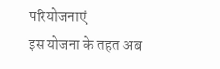परियोजनाएं
इस योजना के तहत अब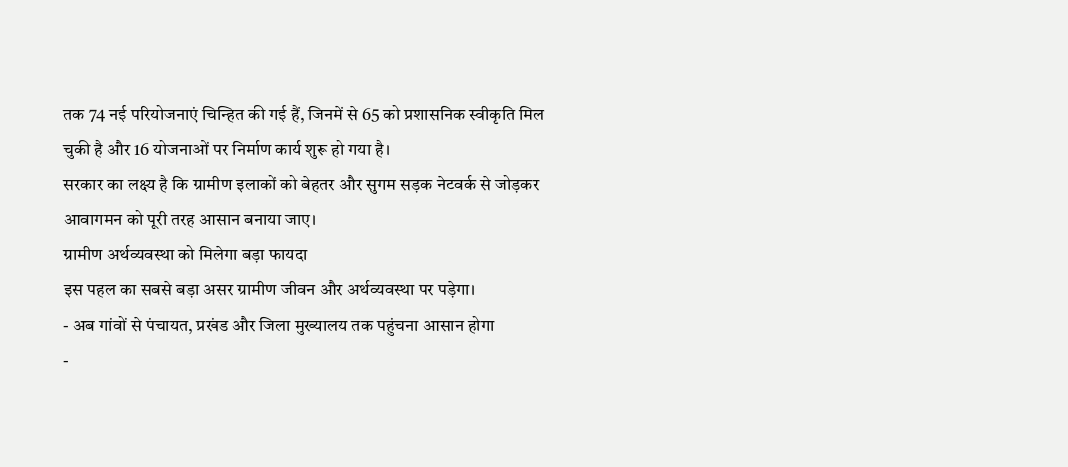तक 74 नई परियोजनाएं चिन्हित की गई हैं, जिनमें से 65 को प्रशासनिक स्वीकृति मिल चुकी है और 16 योजनाओं पर निर्माण कार्य शुरू हो गया है।
सरकार का लक्ष्य है कि ग्रामीण इलाकों को बेहतर और सुगम सड़क नेटवर्क से जोड़कर आवागमन को पूरी तरह आसान बनाया जाए।
ग्रामीण अर्थव्यवस्था को मिलेगा बड़ा फायदा
इस पहल का सबसे बड़ा असर ग्रामीण जीवन और अर्थव्यवस्था पर पड़ेगा।
- अब गांवों से पंचायत, प्रखंड और जिला मुख्यालय तक पहुंचना आसान होगा
-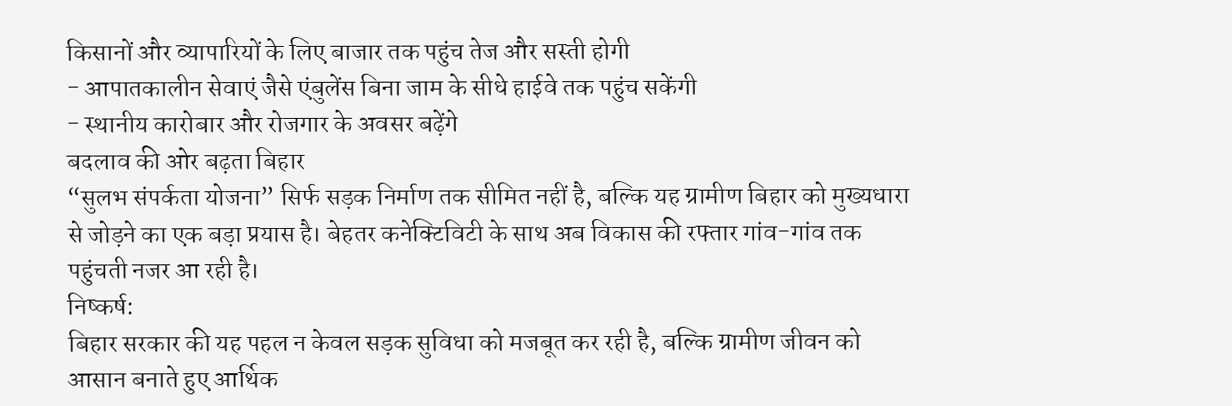किसानों और व्यापारियों के लिए बाजार तक पहुंच तेज और सस्ती होगी
- आपातकालीन सेवाएं जैसे एंबुलेंस बिना जाम के सीधे हाईवे तक पहुंच सकेंगी
- स्थानीय कारोबार और रोजगार के अवसर बढ़ेंगे
बदलाव की ओर बढ़ता बिहार
“सुलभ संपर्कता योजना” सिर्फ सड़क निर्माण तक सीमित नहीं है, बल्कि यह ग्रामीण बिहार को मुख्यधारा से जोड़ने का एक बड़ा प्रयास है। बेहतर कनेक्टिविटी के साथ अब विकास की रफ्तार गांव-गांव तक पहुंचती नजर आ रही है।
निष्कर्ष:
बिहार सरकार की यह पहल न केवल सड़क सुविधा को मजबूत कर रही है, बल्कि ग्रामीण जीवन को आसान बनाते हुए आर्थिक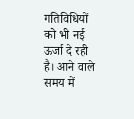गतिविधियों को भी नई ऊर्जा दे रही है। आने वाले समय में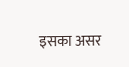इसका असर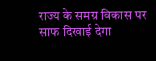राज्य के समग्र विकास पर साफ दिखाई देगा